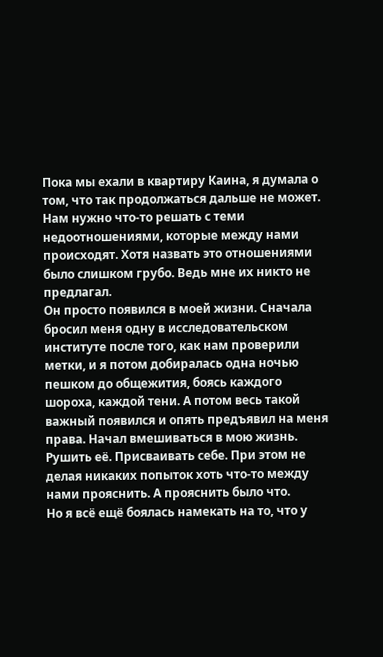Пока мы ехали в квартиру Каина, я думала о том, что так продолжаться дальше не может. Нам нужно что-то решать с теми недоотношениями, которые между нами происходят. Хотя назвать это отношениями было слишком грубо. Ведь мне их никто не предлагал.
Он просто появился в моей жизни. Сначала бросил меня одну в исследовательском институте после того, как нам проверили метки, и я потом добиралась одна ночью пешком до общежития, боясь каждого шороха, каждой тени. А потом весь такой важный появился и опять предъявил на меня права. Начал вмешиваться в мою жизнь. Рушить её. Присваивать себе. При этом не делая никаких попыток хоть что-то между нами прояснить. А прояснить было что.
Но я всё ещё боялась намекать на то, что у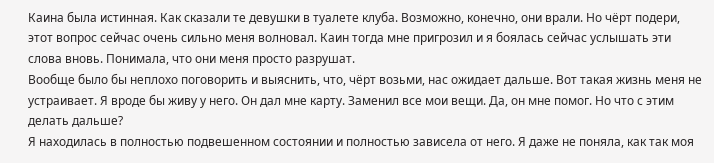Каина была истинная. Как сказали те девушки в туалете клуба. Возможно, конечно, они врали. Но чёрт подери, этот вопрос сейчас очень сильно меня волновал. Каин тогда мне пригрозил и я боялась сейчас услышать эти слова вновь. Понимала, что они меня просто разрушат.
Вообще было бы неплохо поговорить и выяснить, что, чёрт возьми, нас ожидает дальше. Вот такая жизнь меня не устраивает. Я вроде бы живу у него. Он дал мне карту. Заменил все мои вещи. Да, он мне помог. Но что с этим делать дальше?
Я находилась в полностью подвешенном состоянии и полностью зависела от него. Я даже не поняла, как так моя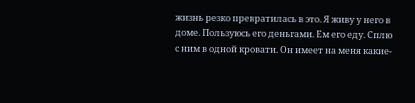жизнь резко превратилась в это. Я живу у него в доме. Пользуюсь его деньгами. Ем его еду. Сплю с ним в одной кровати. Он имеет на меня какие-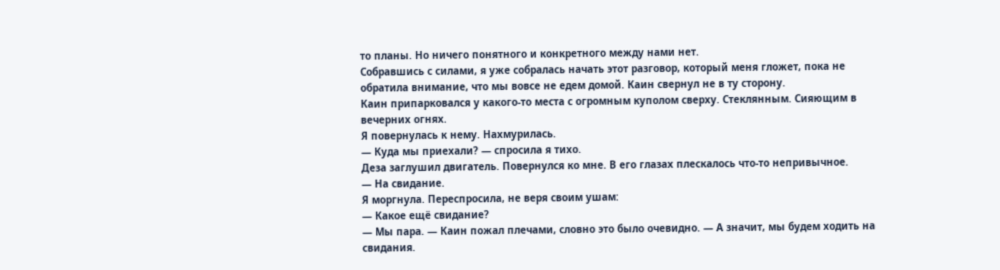то планы. Но ничего понятного и конкретного между нами нет.
Собравшись с силами, я уже собралась начать этот разговор, который меня гложет, пока не обратила внимание, что мы вовсе не едем домой. Каин свернул не в ту сторону.
Каин припарковался у какого-то места с огромным куполом сверху. Стеклянным. Сияющим в вечерних огнях.
Я повернулась к нему. Нахмурилась.
— Куда мы приехали? — спросила я тихо.
Деза заглушил двигатель. Повернулся ко мне. В его глазах плескалось что-то непривычное.
— На свидание.
Я моргнула. Переспросила, не веря своим ушам:
— Какое ещё свидание?
— Мы пара. — Каин пожал плечами, словно это было очевидно. — А значит, мы будем ходить на свидания.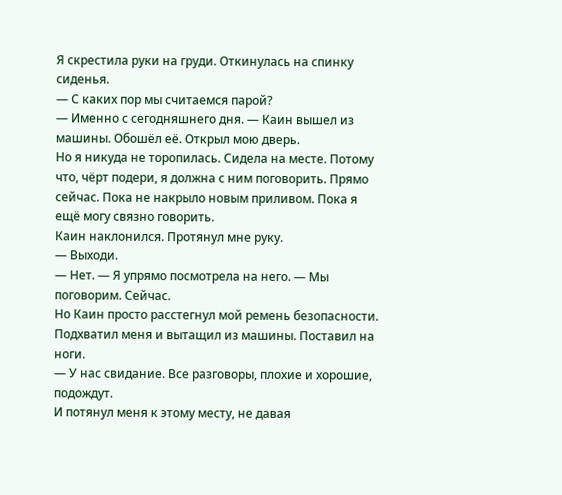Я скрестила руки на груди. Откинулась на спинку сиденья.
— С каких пор мы считаемся парой?
— Именно с сегодняшнего дня. — Каин вышел из машины. Обошёл её. Открыл мою дверь.
Но я никуда не торопилась. Сидела на месте. Потому что, чёрт подери, я должна с ним поговорить. Прямо сейчас. Пока не накрыло новым приливом. Пока я ещё могу связно говорить.
Каин наклонился. Протянул мне руку.
— Выходи.
— Нет. — Я упрямо посмотрела на него. — Мы поговорим. Сейчас.
Но Каин просто расстегнул мой ремень безопасности. Подхватил меня и вытащил из машины. Поставил на ноги.
— У нас свидание. Все разговоры, плохие и хорошие, подождут.
И потянул меня к этому месту, не давая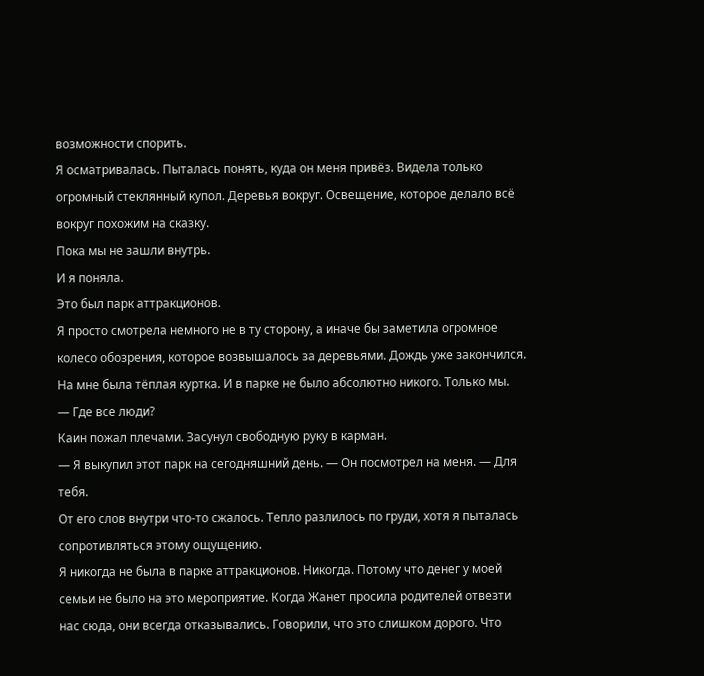возможности спорить.
Я осматривалась. Пыталась понять, куда он меня привёз. Видела только огромный стеклянный купол. Деревья вокруг. Освещение, которое делало всё вокруг похожим на сказку.
Пока мы не зашли внутрь.
И я поняла.
Это был парк аттракционов.
Я просто смотрела немного не в ту сторону, а иначе бы заметила огромное колесо обозрения, которое возвышалось за деревьями. Дождь уже закончился. На мне была тёплая куртка. И в парке не было абсолютно никого. Только мы.
— Где все люди?
Каин пожал плечами. Засунул свободную руку в карман.
— Я выкупил этот парк на сегодняшний день. — Он посмотрел на меня. — Для тебя.
От его слов внутри что-то сжалось. Тепло разлилось по груди, хотя я пыталась сопротивляться этому ощущению.
Я никогда не была в парке аттракционов. Никогда. Потому что денег у моей семьи не было на это мероприятие. Когда Жанет просила родителей отвезти нас сюда, они всегда отказывались. Говорили, что это слишком дорого. Что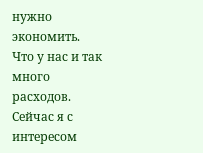нужно экономить. Что у нас и так много расходов.
Сейчас я с интересом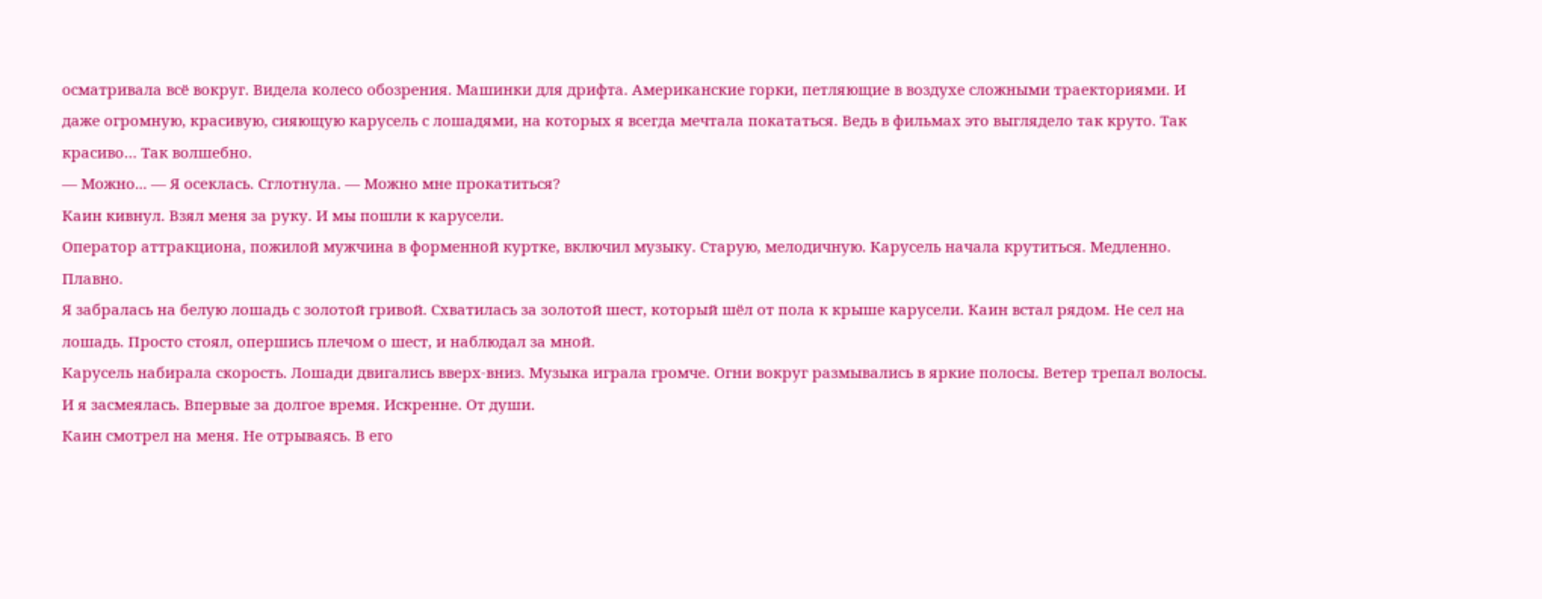осматривала всё вокруг. Видела колесо обозрения. Машинки для дрифта. Американские горки, петляющие в воздухе сложными траекториями. И даже огромную, красивую, сияющую карусель с лошадями, на которых я всегда мечтала покататься. Ведь в фильмах это выглядело так круто. Так красиво… Так волшебно.
— Можно... — Я осеклась. Сглотнула. — Можно мне прокатиться?
Каин кивнул. Взял меня за руку. И мы пошли к карусели.
Оператор аттракциона, пожилой мужчина в форменной куртке, включил музыку. Старую, мелодичную. Карусель начала крутиться. Медленно. Плавно.
Я забралась на белую лошадь с золотой гривой. Схватилась за золотой шест, который шёл от пола к крыше карусели. Каин встал рядом. Не сел на лошадь. Просто стоял, опершись плечом о шест, и наблюдал за мной.
Карусель набирала скорость. Лошади двигались вверх-вниз. Музыка играла громче. Огни вокруг размывались в яркие полосы. Ветер трепал волосы. И я засмеялась. Впервые за долгое время. Искренне. От души.
Каин смотрел на меня. Не отрываясь. В его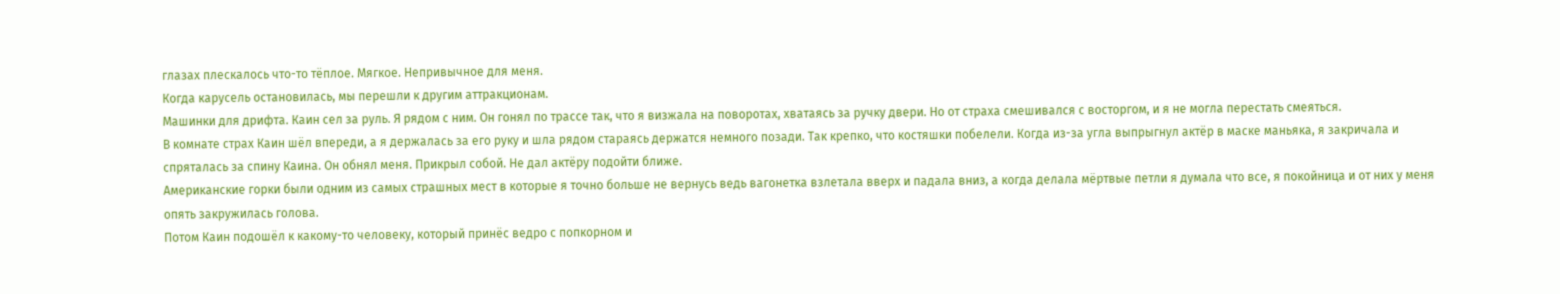глазах плескалось что-то тёплое. Мягкое. Непривычное для меня.
Когда карусель остановилась, мы перешли к другим аттракционам.
Машинки для дрифта. Каин сел за руль. Я рядом с ним. Он гонял по трассе так, что я визжала на поворотах, хватаясь за ручку двери. Но от страха смешивался с восторгом, и я не могла перестать смеяться.
В комнате страх Каин шёл впереди, а я держалась за его руку и шла рядом стараясь держатся немного позади. Так крепко, что костяшки побелели. Когда из-за угла выпрыгнул актёр в маске маньяка, я закричала и спряталась за спину Каина. Он обнял меня. Прикрыл собой. Не дал актёру подойти ближе.
Американские горки были одним из самых страшных мест в которые я точно больше не вернусь ведь вагонетка взлетала вверх и падала вниз, а когда делала мёртвые петли я думала что все, я покойница и от них у меня опять закружилась голова.
Потом Каин подошёл к какому-то человеку, который принёс ведро с попкорном и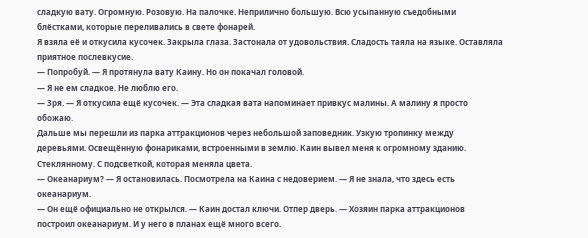сладкую вату. Огромную. Розовую. На палочке. Неприлично большую. Всю усыпанную съедобными блёстками, которые переливались в свете фонарей.
Я взяла её и откусила кусочек. Закрыла глаза. Застонала от удовольствия. Сладость таяла на языке. Оставляла приятное послевкусие.
— Попробуй. — Я протянула вату Каину. Но он покачал головой.
— Я не ем сладкое. Не люблю его.
— Зря. — Я откусила ещё кусочек. — Эта сладкая вата напоминает привкус малины. А малину я просто обожаю.
Дальше мы перешли из парка аттракционов через небольшой заповедник. Узкую тропинку между деревьями. Освещённую фонариками, встроенными в землю. Каин вывел меня к огромному зданию. Стеклянному. С подсветкой, которая меняла цвета.
— Океанариум? — Я остановилась. Посмотрела на Каина с недоверием. — Я не знала, что здесь есть океанариум.
— Он ещё официально не открылся. — Каин достал ключи. Отпер дверь. — Хозяин парка аттракционов построил океанариум. И у него в планах ещё много всего.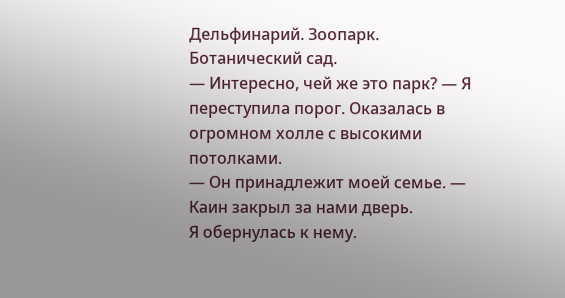Дельфинарий. Зоопарк. Ботанический сад.
— Интересно, чей же это парк? — Я переступила порог. Оказалась в огромном холле с высокими потолками.
— Он принадлежит моей семье. — Каин закрыл за нами дверь.
Я обернулась к нему.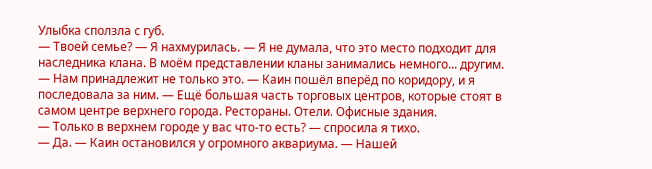Улыбка сползла с губ.
— Твоей семье? — Я нахмурилась. — Я не думала, что это место подходит для наследника клана. В моём представлении кланы занимались немного... другим.
— Нам принадлежит не только это. — Каин пошёл вперёд по коридору, и я последовала за ним. — Ещё большая часть торговых центров, которые стоят в самом центре верхнего города. Рестораны. Отели. Офисные здания.
— Только в верхнем городе у вас что-то есть? — спросила я тихо.
— Да. — Каин остановился у огромного аквариума. — Нашей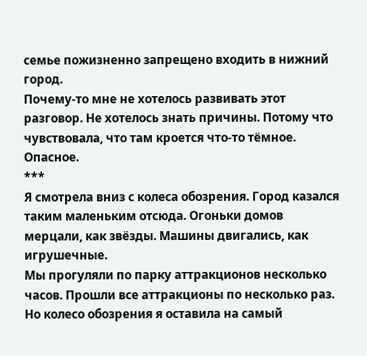семье пожизненно запрещено входить в нижний город.
Почему-то мне не хотелось развивать этот разговор. Не хотелось знать причины. Потому что чувствовала, что там кроется что-то тёмное. Опасное.
***
Я смотрела вниз с колеса обозрения. Город казался таким маленьким отсюда. Огоньки домов мерцали, как звёзды. Машины двигались, как игрушечные.
Мы прогуляли по парку аттракционов несколько часов. Прошли все аттракционы по несколько раз. Но колесо обозрения я оставила на самый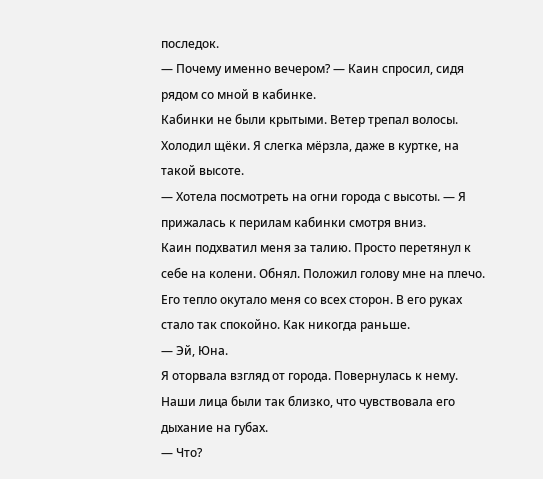последок.
— Почему именно вечером? — Каин спросил, сидя рядом со мной в кабинке.
Кабинки не были крытыми. Ветер трепал волосы. Холодил щёки. Я слегка мёрзла, даже в куртке, на такой высоте.
— Хотела посмотреть на огни города с высоты. — Я прижалась к перилам кабинки смотря вниз.
Каин подхватил меня за талию. Просто перетянул к себе на колени. Обнял. Положил голову мне на плечо. Его тепло окутало меня со всех сторон. В его руках стало так спокойно. Как никогда раньше.
— Эй, Юна.
Я оторвала взгляд от города. Повернулась к нему. Наши лица были так близко, что чувствовала его дыхание на губах.
— Что?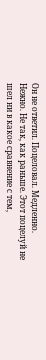Он не ответил. Поцеловал. Медленно. Нежно. Не так, как раньше. Этот поцелуй не шел ни в какое сравнение с тем,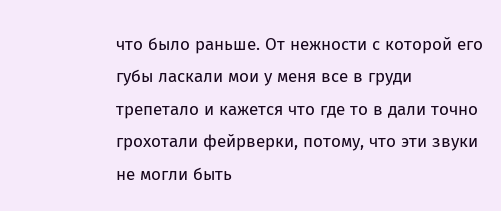что было раньше. От нежности с которой его губы ласкали мои у меня все в груди трепетало и кажется что где то в дали точно грохотали фейрверки, потому, что эти звуки не могли быть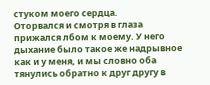стуком моего сердца.
Оторвался и смотря в глаза прижался лбом к моему. У него дыхание было такое же надрывное как и у меня, и мы словно оба тянулись обратно к друг другу в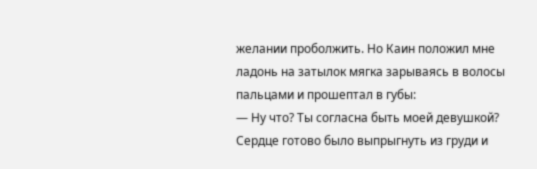желании проболжить. Но Каин положил мне ладонь на затылок мягка зарываясь в волосы пальцами и прошептал в губы:
— Ну что? Ты согласна быть моей девушкой?
Сердце готово было выпрыгнуть из груди и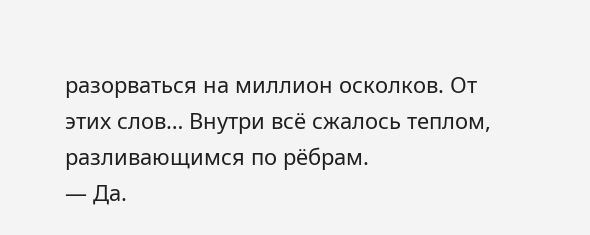разорваться на миллион осколков. От этих слов… Внутри всё сжалось теплом, разливающимся по рёбрам.
— Да.